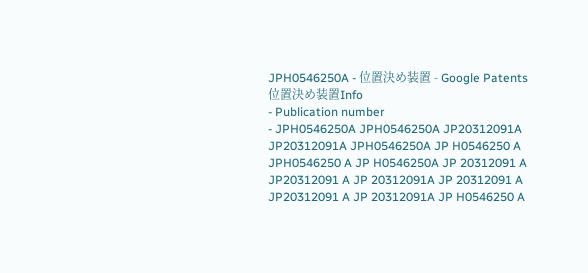JPH0546250A - 位置決め装置 - Google Patents
位置決め装置Info
- Publication number
- JPH0546250A JPH0546250A JP20312091A JP20312091A JPH0546250A JP H0546250 A JPH0546250 A JP H0546250A JP 20312091 A JP20312091 A JP 20312091A JP 20312091 A JP20312091 A JP 20312091A JP H0546250 A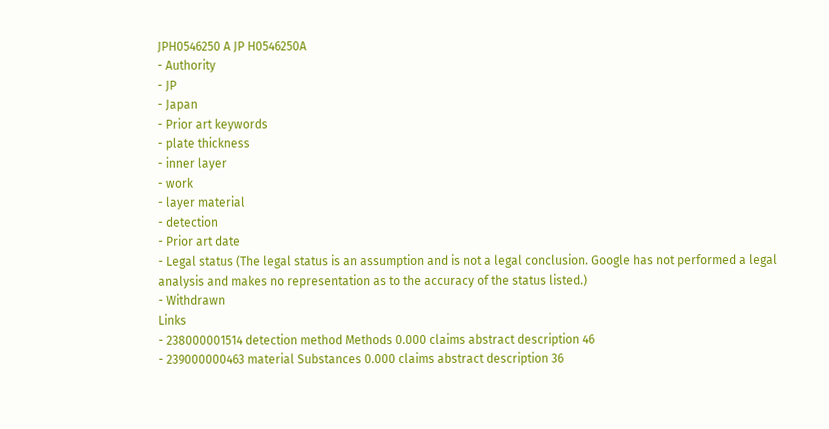JPH0546250 A JP H0546250A
- Authority
- JP
- Japan
- Prior art keywords
- plate thickness
- inner layer
- work
- layer material
- detection
- Prior art date
- Legal status (The legal status is an assumption and is not a legal conclusion. Google has not performed a legal analysis and makes no representation as to the accuracy of the status listed.)
- Withdrawn
Links
- 238000001514 detection method Methods 0.000 claims abstract description 46
- 239000000463 material Substances 0.000 claims abstract description 36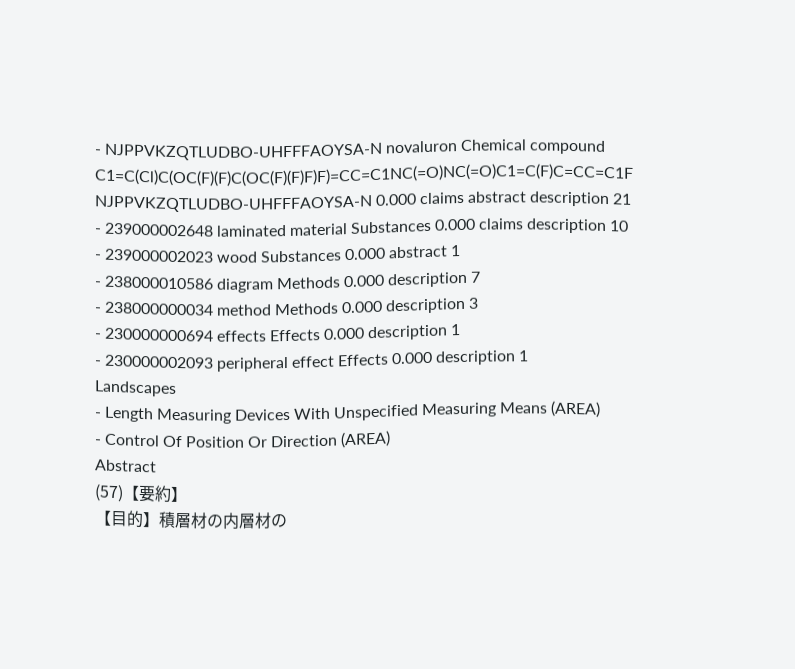- NJPPVKZQTLUDBO-UHFFFAOYSA-N novaluron Chemical compound C1=C(Cl)C(OC(F)(F)C(OC(F)(F)F)F)=CC=C1NC(=O)NC(=O)C1=C(F)C=CC=C1F NJPPVKZQTLUDBO-UHFFFAOYSA-N 0.000 claims abstract description 21
- 239000002648 laminated material Substances 0.000 claims description 10
- 239000002023 wood Substances 0.000 abstract 1
- 238000010586 diagram Methods 0.000 description 7
- 238000000034 method Methods 0.000 description 3
- 230000000694 effects Effects 0.000 description 1
- 230000002093 peripheral effect Effects 0.000 description 1
Landscapes
- Length Measuring Devices With Unspecified Measuring Means (AREA)
- Control Of Position Or Direction (AREA)
Abstract
(57)【要約】
【目的】積層材の内層材の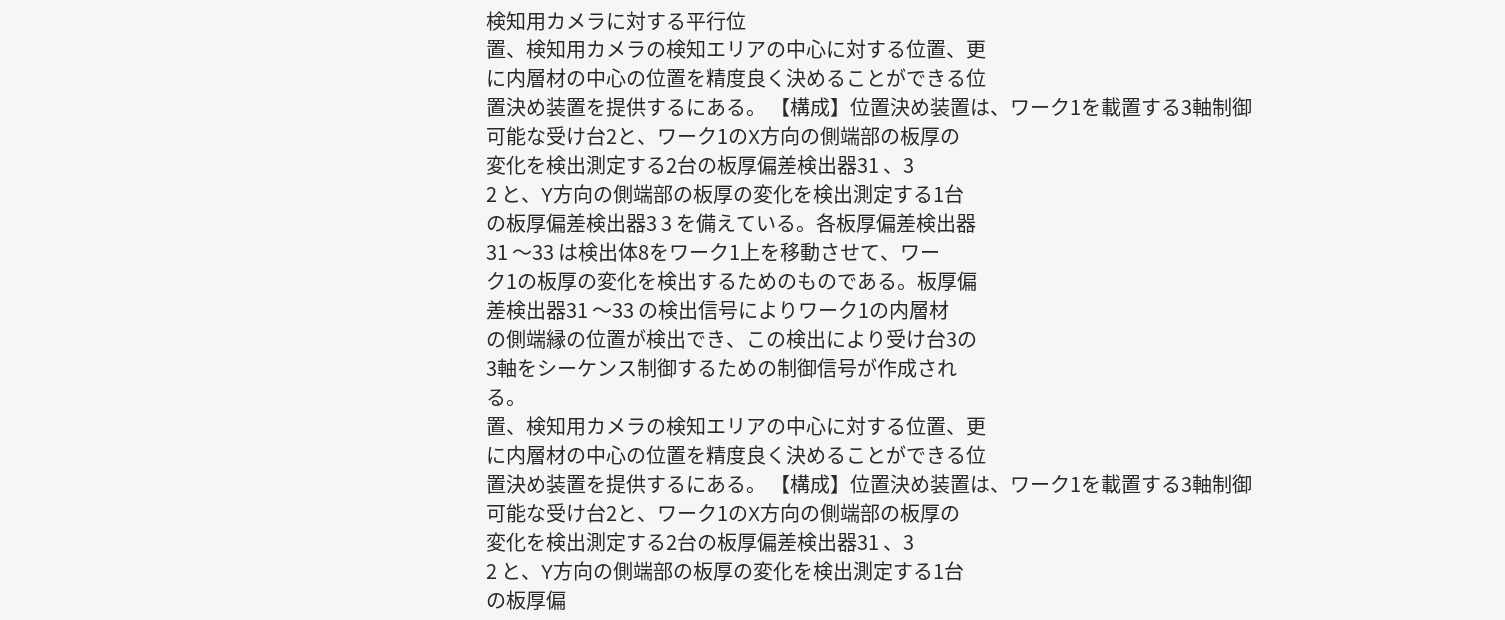検知用カメラに対する平行位
置、検知用カメラの検知エリアの中心に対する位置、更
に内層材の中心の位置を精度良く決めることができる位
置決め装置を提供するにある。 【構成】位置決め装置は、ワーク1を載置する3軸制御
可能な受け台2と、ワーク1のX方向の側端部の板厚の
変化を検出測定する2台の板厚偏差検出器31 、3
2 と、Y方向の側端部の板厚の変化を検出測定する1台
の板厚偏差検出器3 3 を備えている。各板厚偏差検出器
31 〜33 は検出体8をワーク1上を移動させて、ワー
ク1の板厚の変化を検出するためのものである。板厚偏
差検出器31 〜33 の検出信号によりワーク1の内層材
の側端縁の位置が検出でき、この検出により受け台3の
3軸をシーケンス制御するための制御信号が作成され
る。
置、検知用カメラの検知エリアの中心に対する位置、更
に内層材の中心の位置を精度良く決めることができる位
置決め装置を提供するにある。 【構成】位置決め装置は、ワーク1を載置する3軸制御
可能な受け台2と、ワーク1のX方向の側端部の板厚の
変化を検出測定する2台の板厚偏差検出器31 、3
2 と、Y方向の側端部の板厚の変化を検出測定する1台
の板厚偏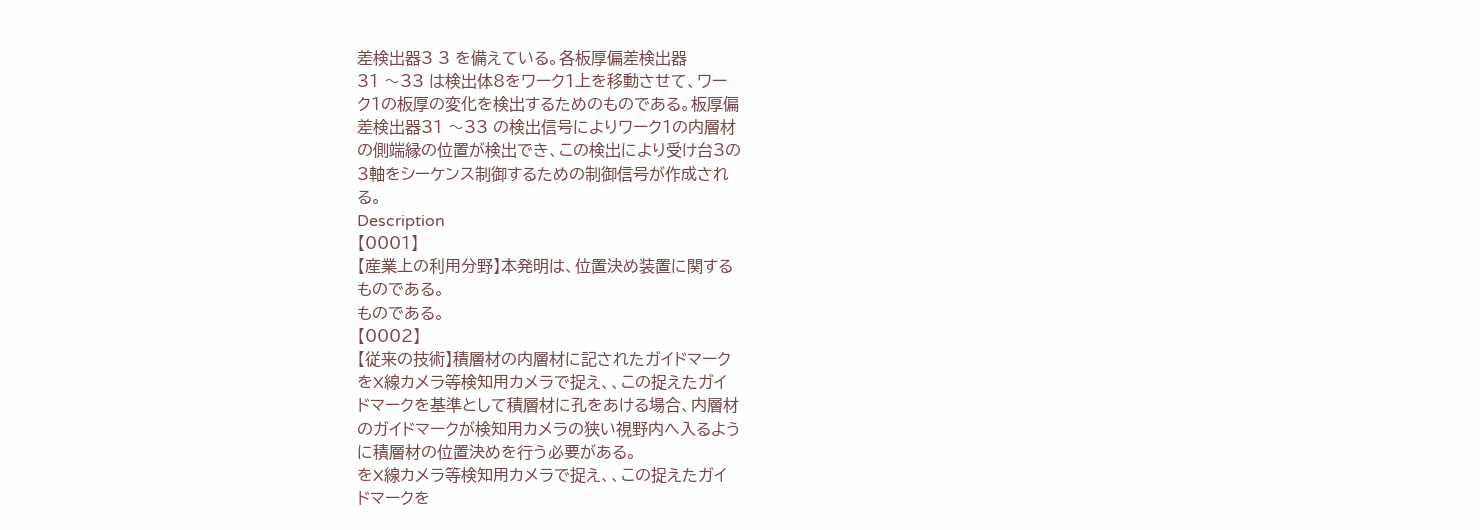差検出器3 3 を備えている。各板厚偏差検出器
31 〜33 は検出体8をワーク1上を移動させて、ワー
ク1の板厚の変化を検出するためのものである。板厚偏
差検出器31 〜33 の検出信号によりワーク1の内層材
の側端縁の位置が検出でき、この検出により受け台3の
3軸をシーケンス制御するための制御信号が作成され
る。
Description
【0001】
【産業上の利用分野】本発明は、位置決め装置に関する
ものである。
ものである。
【0002】
【従来の技術】積層材の内層材に記されたガイドマーク
をX線カメラ等検知用カメラで捉え、、この捉えたガイ
ドマークを基準として積層材に孔をあける場合、内層材
のガイドマークが検知用カメラの狭い視野内へ入るよう
に積層材の位置決めを行う必要がある。
をX線カメラ等検知用カメラで捉え、、この捉えたガイ
ドマークを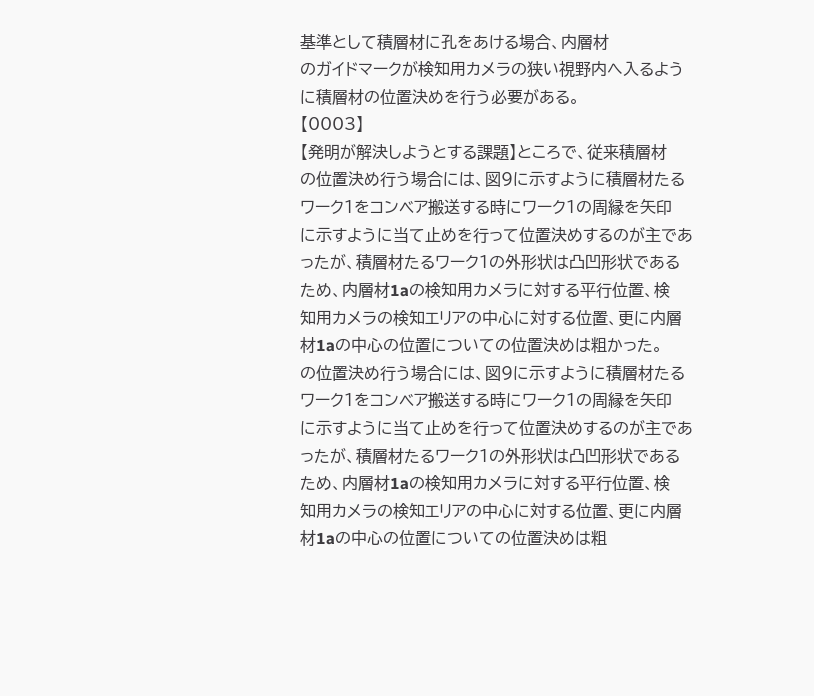基準として積層材に孔をあける場合、内層材
のガイドマークが検知用カメラの狭い視野内へ入るよう
に積層材の位置決めを行う必要がある。
【0003】
【発明が解決しようとする課題】ところで、従来積層材
の位置決め行う場合には、図9に示すように積層材たる
ワーク1をコンベア搬送する時にワーク1の周縁を矢印
に示すように当て止めを行って位置決めするのが主であ
ったが、積層材たるワーク1の外形状は凸凹形状である
ため、内層材1aの検知用カメラに対する平行位置、検
知用カメラの検知エリアの中心に対する位置、更に内層
材1aの中心の位置についての位置決めは粗かった。
の位置決め行う場合には、図9に示すように積層材たる
ワーク1をコンベア搬送する時にワーク1の周縁を矢印
に示すように当て止めを行って位置決めするのが主であ
ったが、積層材たるワーク1の外形状は凸凹形状である
ため、内層材1aの検知用カメラに対する平行位置、検
知用カメラの検知エリアの中心に対する位置、更に内層
材1aの中心の位置についての位置決めは粗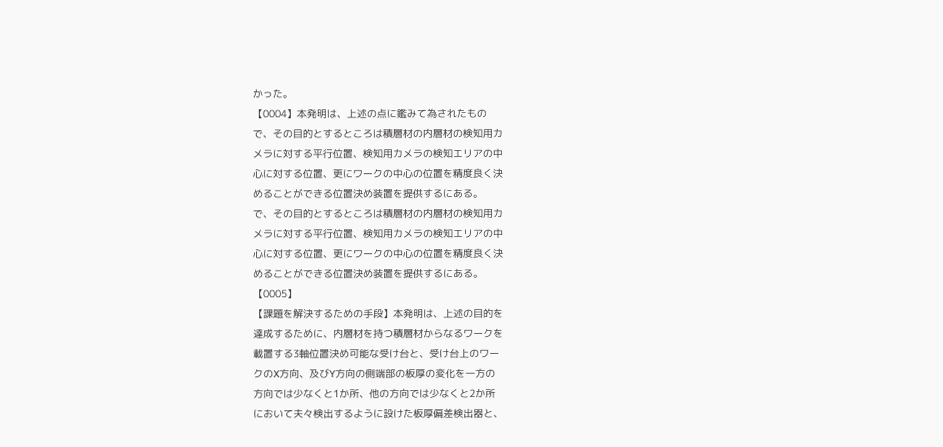かった。
【0004】本発明は、上述の点に鑑みて為されたもの
で、その目的とするところは積層材の内層材の検知用カ
メラに対する平行位置、検知用カメラの検知エリアの中
心に対する位置、更にワークの中心の位置を精度良く決
めることができる位置決め装置を提供するにある。
で、その目的とするところは積層材の内層材の検知用カ
メラに対する平行位置、検知用カメラの検知エリアの中
心に対する位置、更にワークの中心の位置を精度良く決
めることができる位置決め装置を提供するにある。
【0005】
【課題を解決するための手段】本発明は、上述の目的を
達成するために、内層材を持つ積層材からなるワークを
載置する3軸位置決め可能な受け台と、受け台上のワー
クのX方向、及びY方向の側端部の板厚の変化を一方の
方向では少なくと1か所、他の方向では少なくと2か所
において夫々検出するように設けた板厚偏差検出器と、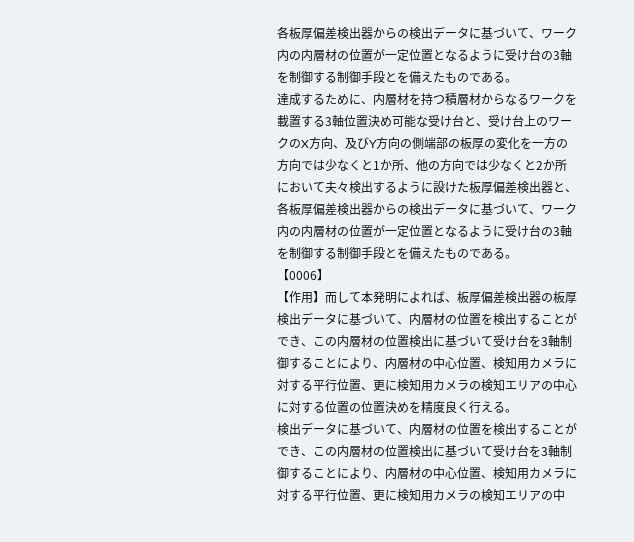各板厚偏差検出器からの検出データに基づいて、ワーク
内の内層材の位置が一定位置となるように受け台の3軸
を制御する制御手段とを備えたものである。
達成するために、内層材を持つ積層材からなるワークを
載置する3軸位置決め可能な受け台と、受け台上のワー
クのX方向、及びY方向の側端部の板厚の変化を一方の
方向では少なくと1か所、他の方向では少なくと2か所
において夫々検出するように設けた板厚偏差検出器と、
各板厚偏差検出器からの検出データに基づいて、ワーク
内の内層材の位置が一定位置となるように受け台の3軸
を制御する制御手段とを備えたものである。
【0006】
【作用】而して本発明によれば、板厚偏差検出器の板厚
検出データに基づいて、内層材の位置を検出することが
でき、この内層材の位置検出に基づいて受け台を3軸制
御することにより、内層材の中心位置、検知用カメラに
対する平行位置、更に検知用カメラの検知エリアの中心
に対する位置の位置決めを精度良く行える。
検出データに基づいて、内層材の位置を検出することが
でき、この内層材の位置検出に基づいて受け台を3軸制
御することにより、内層材の中心位置、検知用カメラに
対する平行位置、更に検知用カメラの検知エリアの中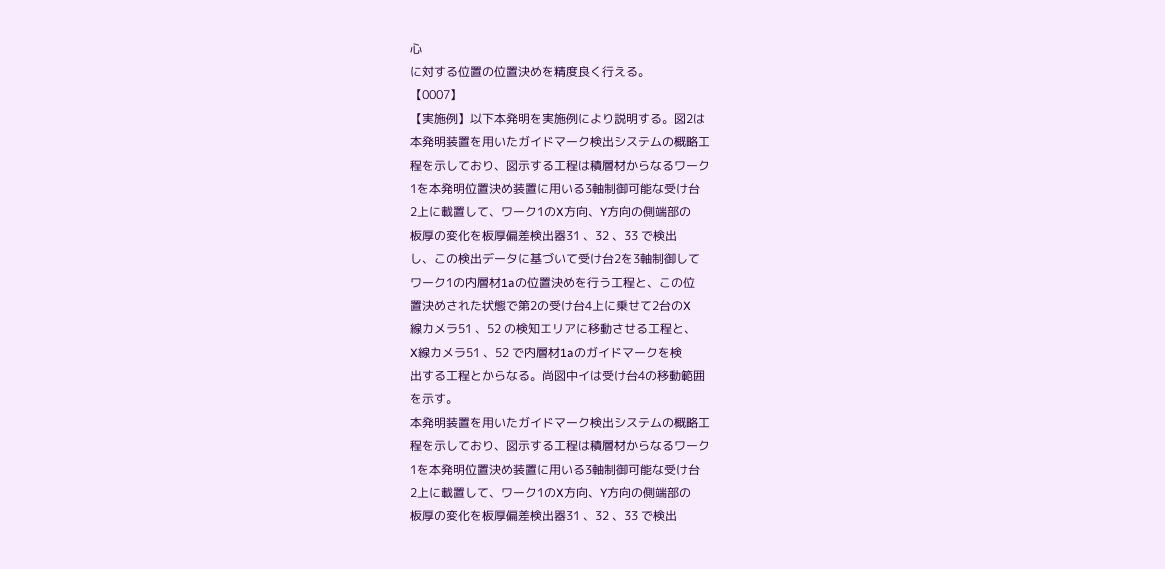心
に対する位置の位置決めを精度良く行える。
【0007】
【実施例】以下本発明を実施例により説明する。図2は
本発明装置を用いたガイドマーク検出システムの概略工
程を示しており、図示する工程は積層材からなるワーク
1を本発明位置決め装置に用いる3軸制御可能な受け台
2上に載置して、ワーク1のX方向、Y方向の側端部の
板厚の変化を板厚偏差検出器31 、32 、33 で検出
し、この検出データに基づいて受け台2を3軸制御して
ワーク1の内層材1aの位置決めを行う工程と、この位
置決めされた状態で第2の受け台4上に乗せて2台のX
線カメラ51 、52 の検知エリアに移動させる工程と、
X線カメラ51 、52 で内層材1aのガイドマークを検
出する工程とからなる。尚図中イは受け台4の移動範囲
を示す。
本発明装置を用いたガイドマーク検出システムの概略工
程を示しており、図示する工程は積層材からなるワーク
1を本発明位置決め装置に用いる3軸制御可能な受け台
2上に載置して、ワーク1のX方向、Y方向の側端部の
板厚の変化を板厚偏差検出器31 、32 、33 で検出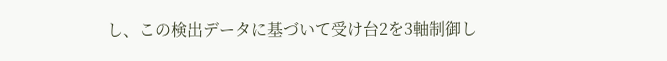し、この検出データに基づいて受け台2を3軸制御し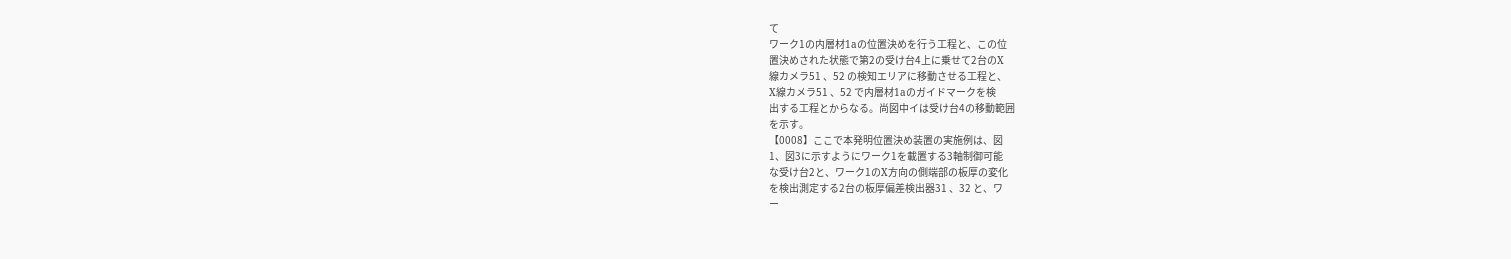て
ワーク1の内層材1aの位置決めを行う工程と、この位
置決めされた状態で第2の受け台4上に乗せて2台のX
線カメラ51 、52 の検知エリアに移動させる工程と、
X線カメラ51 、52 で内層材1aのガイドマークを検
出する工程とからなる。尚図中イは受け台4の移動範囲
を示す。
【0008】ここで本発明位置決め装置の実施例は、図
1、図3に示すようにワーク1を載置する3軸制御可能
な受け台2と、ワーク1のX方向の側端部の板厚の変化
を検出測定する2台の板厚偏差検出器31 、32 と、ワ
ー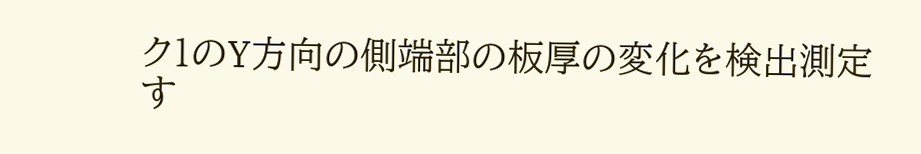ク1のY方向の側端部の板厚の変化を検出測定す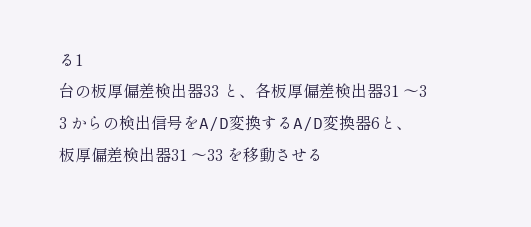る1
台の板厚偏差検出器33 と、各板厚偏差検出器31 〜3
3 からの検出信号をA/D変換するA/D変換器6と、
板厚偏差検出器31 〜33 を移動させる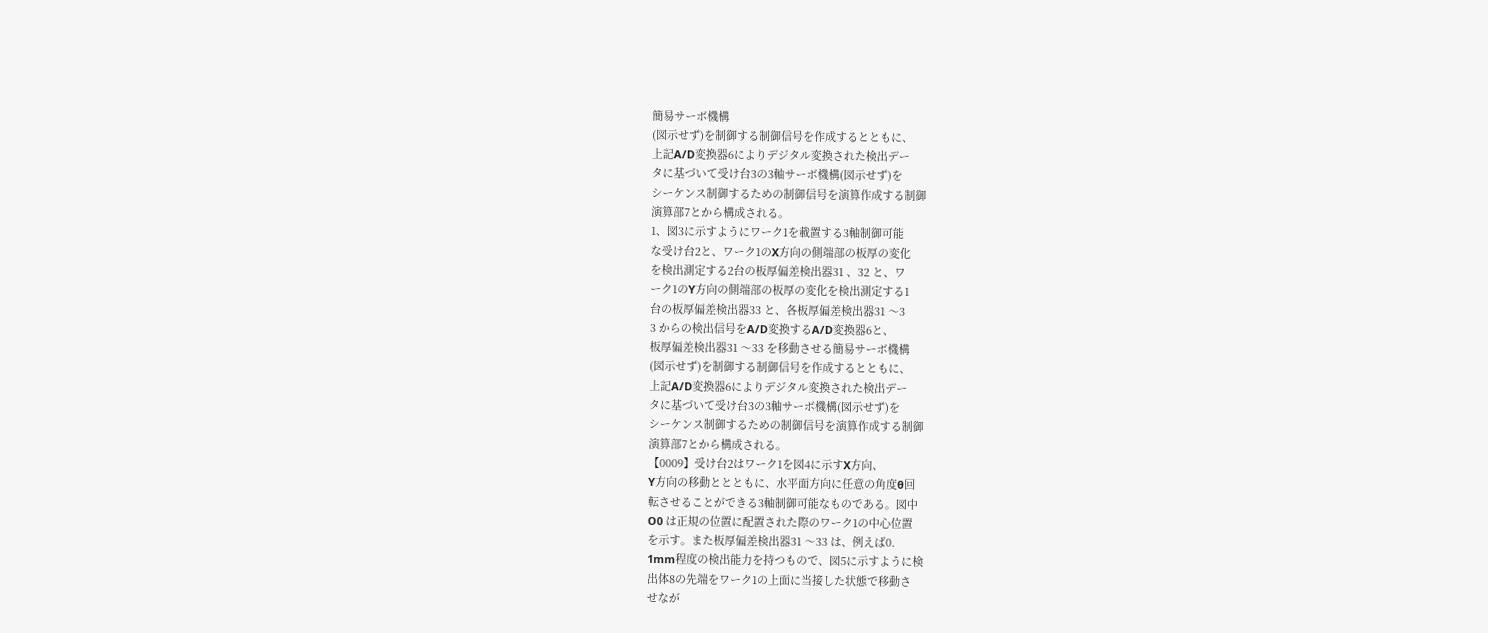簡易サーボ機構
(図示せず)を制御する制御信号を作成するとともに、
上記A/D変換器6によりデジタル変換された検出デー
タに基づいて受け台3の3軸サーボ機構(図示せず)を
シーケンス制御するための制御信号を演算作成する制御
演算部7とから構成される。
1、図3に示すようにワーク1を載置する3軸制御可能
な受け台2と、ワーク1のX方向の側端部の板厚の変化
を検出測定する2台の板厚偏差検出器31 、32 と、ワ
ーク1のY方向の側端部の板厚の変化を検出測定する1
台の板厚偏差検出器33 と、各板厚偏差検出器31 〜3
3 からの検出信号をA/D変換するA/D変換器6と、
板厚偏差検出器31 〜33 を移動させる簡易サーボ機構
(図示せず)を制御する制御信号を作成するとともに、
上記A/D変換器6によりデジタル変換された検出デー
タに基づいて受け台3の3軸サーボ機構(図示せず)を
シーケンス制御するための制御信号を演算作成する制御
演算部7とから構成される。
【0009】受け台2はワーク1を図4に示すX方向、
Y方向の移動ととともに、水平面方向に任意の角度θ回
転させることができる3軸制御可能なものである。図中
O0 は正規の位置に配置された際のワーク1の中心位置
を示す。また板厚偏差検出器31 〜33 は、例えば0.
1mm程度の検出能力を持つもので、図5に示すように検
出体8の先端をワーク1の上面に当接した状態で移動さ
せなが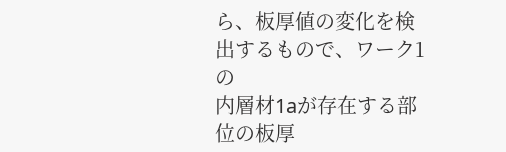ら、板厚値の変化を検出するもので、ワーク1の
内層材1aが存在する部位の板厚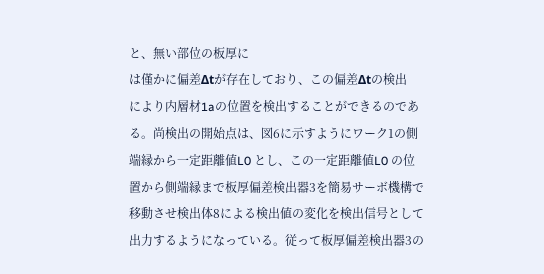と、無い部位の板厚に
は僅かに偏差Δtが存在しており、この偏差Δtの検出
により内層材1aの位置を検出することができるのであ
る。尚検出の開始点は、図6に示すようにワーク1の側
端縁から一定距離値L0 とし、この一定距離値L0 の位
置から側端縁まで板厚偏差検出器3を簡易サーボ機構で
移動させ検出体8による検出値の変化を検出信号として
出力するようになっている。従って板厚偏差検出器3の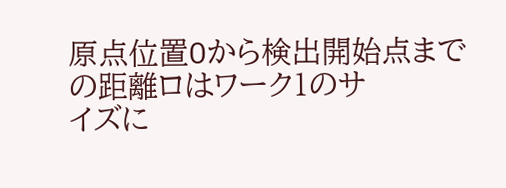原点位置Oから検出開始点までの距離ロはワーク1のサ
イズに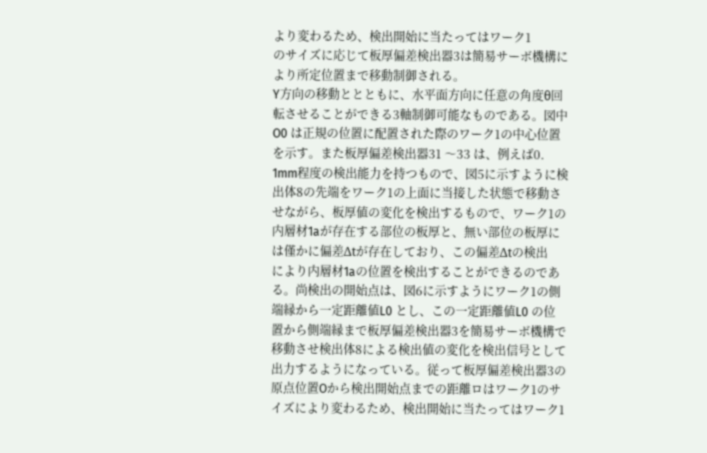より変わるため、検出開始に当たってはワーク1
のサイズに応じて板厚偏差検出器3は簡易サーボ機構に
より所定位置まで移動制御される。
Y方向の移動ととともに、水平面方向に任意の角度θ回
転させることができる3軸制御可能なものである。図中
O0 は正規の位置に配置された際のワーク1の中心位置
を示す。また板厚偏差検出器31 〜33 は、例えば0.
1mm程度の検出能力を持つもので、図5に示すように検
出体8の先端をワーク1の上面に当接した状態で移動さ
せながら、板厚値の変化を検出するもので、ワーク1の
内層材1aが存在する部位の板厚と、無い部位の板厚に
は僅かに偏差Δtが存在しており、この偏差Δtの検出
により内層材1aの位置を検出することができるのであ
る。尚検出の開始点は、図6に示すようにワーク1の側
端縁から一定距離値L0 とし、この一定距離値L0 の位
置から側端縁まで板厚偏差検出器3を簡易サーボ機構で
移動させ検出体8による検出値の変化を検出信号として
出力するようになっている。従って板厚偏差検出器3の
原点位置Oから検出開始点までの距離ロはワーク1のサ
イズにより変わるため、検出開始に当たってはワーク1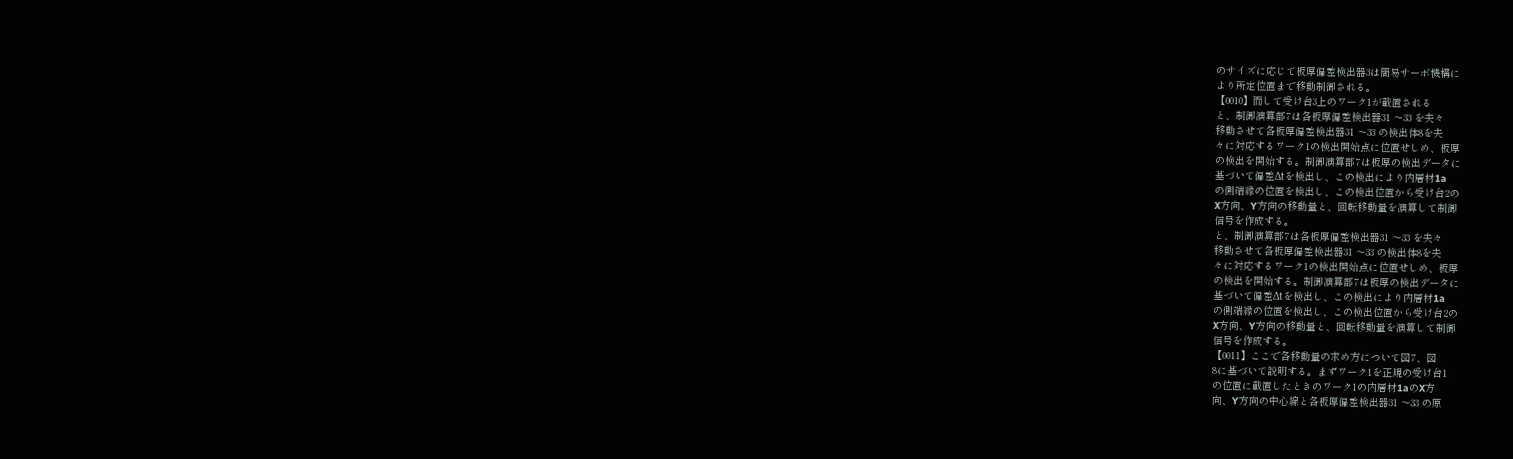のサイズに応じて板厚偏差検出器3は簡易サーボ機構に
より所定位置まで移動制御される。
【0010】而して受け台3上のワーク1が載置される
と、制御演算部7は各板厚偏差検出器31 〜33 を夫々
移動させて各板厚偏差検出器31 〜33 の検出体8を夫
々に対応するワーク1の検出開始点に位置せしめ、板厚
の検出を開始する。制御演算部7は板厚の検出データに
基づいて偏差Δtを検出し、この検出により内層材1a
の側端縁の位置を検出し、この検出位置から受け台2の
X方向、Y方向の移動量と、回転移動量を演算して制御
信号を作成する。
と、制御演算部7は各板厚偏差検出器31 〜33 を夫々
移動させて各板厚偏差検出器31 〜33 の検出体8を夫
々に対応するワーク1の検出開始点に位置せしめ、板厚
の検出を開始する。制御演算部7は板厚の検出データに
基づいて偏差Δtを検出し、この検出により内層材1a
の側端縁の位置を検出し、この検出位置から受け台2の
X方向、Y方向の移動量と、回転移動量を演算して制御
信号を作成する。
【0011】ここで各移動量の求め方について図7、図
8に基づいて説明する。まずワーク1を正規の受け台1
の位置に載置したときのワーク1の内層材1aのX方
向、Y方向の中心線と各板厚偏差検出器31 〜33 の原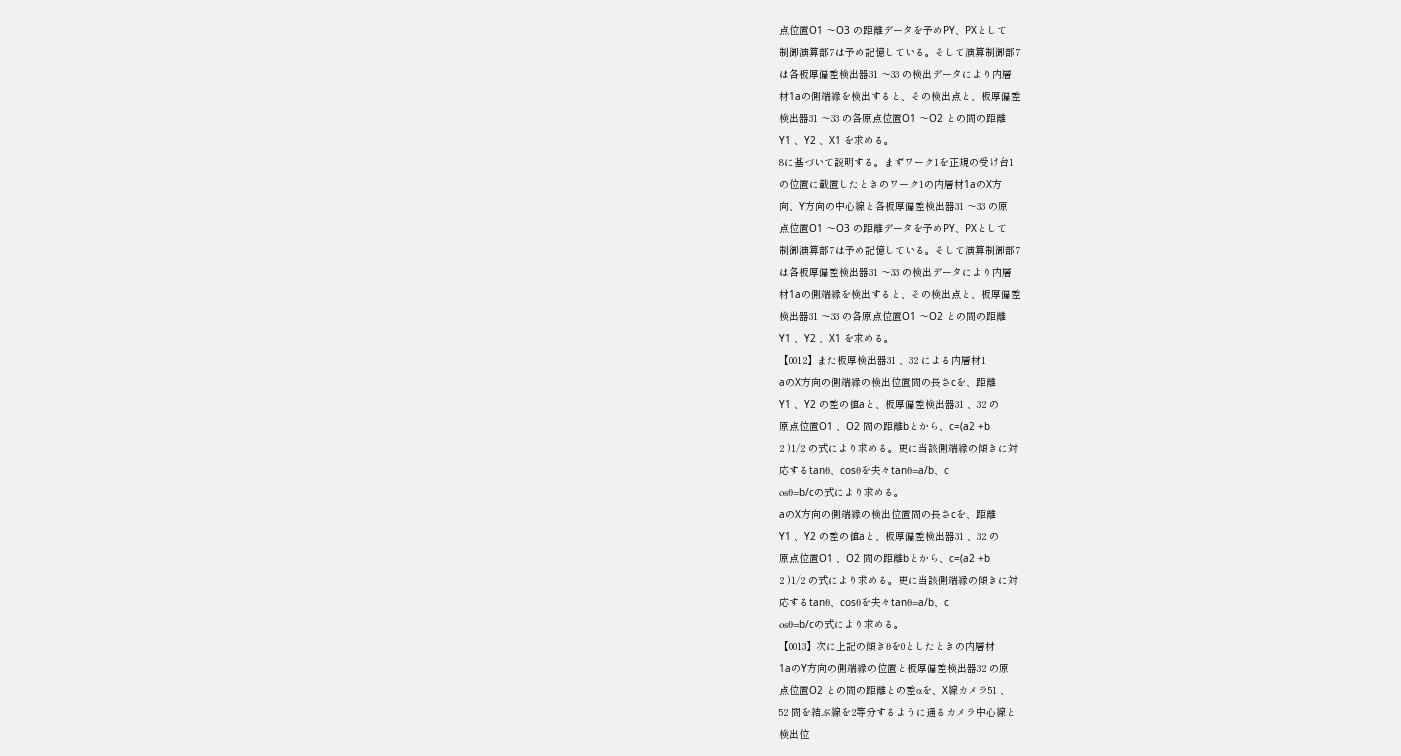点位置O1 〜O3 の距離データを予めPY、PXとして
制御演算部7は予め記憶している。そして演算制御部7
は各板厚偏差検出器31 〜33 の検出データにより内層
材1aの側端縁を検出すると、その検出点と、板厚偏差
検出器31 〜33 の各原点位置O1 〜O2 との間の距離
Y1 、Y2 、X1 を求める。
8に基づいて説明する。まずワーク1を正規の受け台1
の位置に載置したときのワーク1の内層材1aのX方
向、Y方向の中心線と各板厚偏差検出器31 〜33 の原
点位置O1 〜O3 の距離データを予めPY、PXとして
制御演算部7は予め記憶している。そして演算制御部7
は各板厚偏差検出器31 〜33 の検出データにより内層
材1aの側端縁を検出すると、その検出点と、板厚偏差
検出器31 〜33 の各原点位置O1 〜O2 との間の距離
Y1 、Y2 、X1 を求める。
【0012】また板厚検出器31 、32 による内層材1
aのX方向の側端縁の検出位置間の長さcを、距離
Y1 、Y2 の差の値aと、板厚偏差検出器31 、32 の
原点位置O1 、O2 間の距離bとから、c=(a2 +b
2 )1/2 の式により求める。更に当該側端縁の傾きに対
応するtanθ、cosθを夫々tanθ=a/b、c
osθ=b/cの式により求める。
aのX方向の側端縁の検出位置間の長さcを、距離
Y1 、Y2 の差の値aと、板厚偏差検出器31 、32 の
原点位置O1 、O2 間の距離bとから、c=(a2 +b
2 )1/2 の式により求める。更に当該側端縁の傾きに対
応するtanθ、cosθを夫々tanθ=a/b、c
osθ=b/cの式により求める。
【0013】次に上記の傾きθを0としたときの内層材
1aのY方向の側端縁の位置と板厚偏差検出器32 の原
点位置O2 との間の距離との差αを、X線カメラ51 、
52 間を結ぶ線を2等分するように通るカメラ中心線と
検出位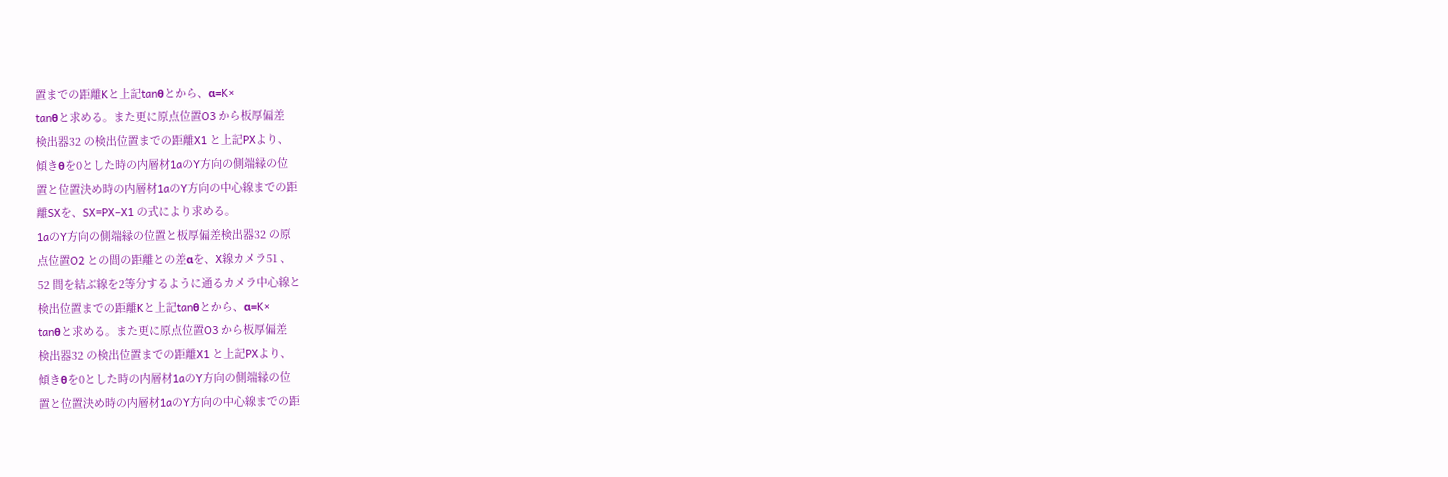置までの距離Kと上記tanθとから、α=K×
tanθと求める。また更に原点位置O3 から板厚偏差
検出器32 の検出位置までの距離X1 と上記PXより、
傾きθを0とした時の内層材1aのY方向の側端縁の位
置と位置決め時の内層材1aのY方向の中心線までの距
離SXを、SX=PX−X1 の式により求める。
1aのY方向の側端縁の位置と板厚偏差検出器32 の原
点位置O2 との間の距離との差αを、X線カメラ51 、
52 間を結ぶ線を2等分するように通るカメラ中心線と
検出位置までの距離Kと上記tanθとから、α=K×
tanθと求める。また更に原点位置O3 から板厚偏差
検出器32 の検出位置までの距離X1 と上記PXより、
傾きθを0とした時の内層材1aのY方向の側端縁の位
置と位置決め時の内層材1aのY方向の中心線までの距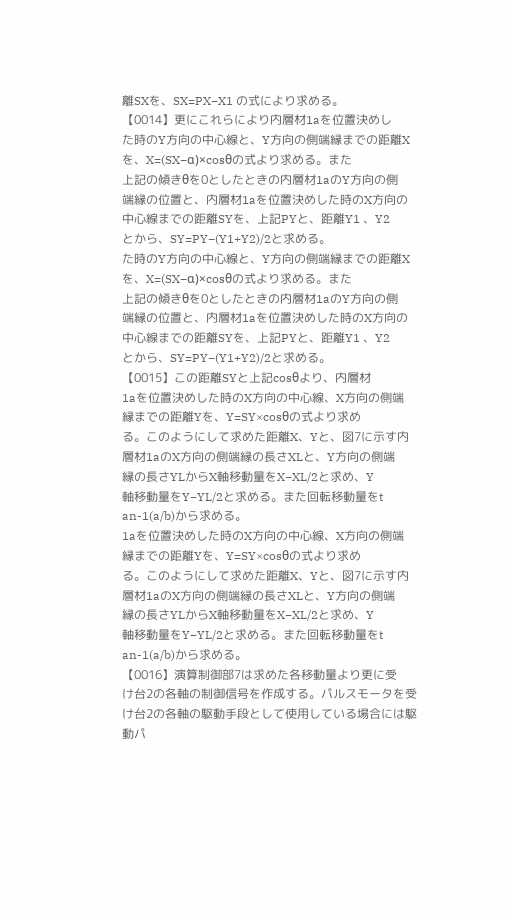離SXを、SX=PX−X1 の式により求める。
【0014】更にこれらにより内層材1aを位置決めし
た時のY方向の中心線と、Y方向の側端縁までの距離X
を、X=(SX−α)×cosθの式より求める。また
上記の傾きθを0としたときの内層材1aのY方向の側
端縁の位置と、内層材1aを位置決めした時のX方向の
中心線までの距離SYを、上記PYと、距離Y1 、Y2
とから、SY=PY−(Y1+Y2)/2と求める。
た時のY方向の中心線と、Y方向の側端縁までの距離X
を、X=(SX−α)×cosθの式より求める。また
上記の傾きθを0としたときの内層材1aのY方向の側
端縁の位置と、内層材1aを位置決めした時のX方向の
中心線までの距離SYを、上記PYと、距離Y1 、Y2
とから、SY=PY−(Y1+Y2)/2と求める。
【0015】この距離SYと上記cosθより、内層材
1aを位置決めした時のX方向の中心線、X方向の側端
縁までの距離Yを、Y=SY×cosθの式より求め
る。このようにして求めた距離X、Yと、図7に示す内
層材1aのX方向の側端縁の長さXLと、Y方向の側端
縁の長さYLからX軸移動量をX−XL/2と求め、Y
軸移動量をY−YL/2と求める。また回転移動量をt
an-1(a/b)から求める。
1aを位置決めした時のX方向の中心線、X方向の側端
縁までの距離Yを、Y=SY×cosθの式より求め
る。このようにして求めた距離X、Yと、図7に示す内
層材1aのX方向の側端縁の長さXLと、Y方向の側端
縁の長さYLからX軸移動量をX−XL/2と求め、Y
軸移動量をY−YL/2と求める。また回転移動量をt
an-1(a/b)から求める。
【0016】演算制御部7は求めた各移動量より更に受
け台2の各軸の制御信号を作成する。パルスモータを受
け台2の各軸の駆動手段として使用している場合には駆
動パ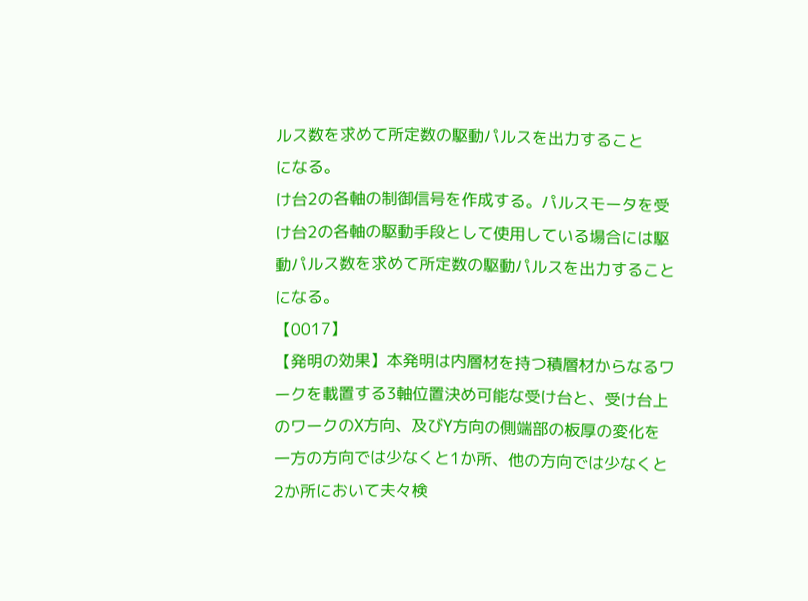ルス数を求めて所定数の駆動パルスを出力すること
になる。
け台2の各軸の制御信号を作成する。パルスモータを受
け台2の各軸の駆動手段として使用している場合には駆
動パルス数を求めて所定数の駆動パルスを出力すること
になる。
【0017】
【発明の効果】本発明は内層材を持つ積層材からなるワ
ークを載置する3軸位置決め可能な受け台と、受け台上
のワークのX方向、及びY方向の側端部の板厚の変化を
一方の方向では少なくと1か所、他の方向では少なくと
2か所において夫々検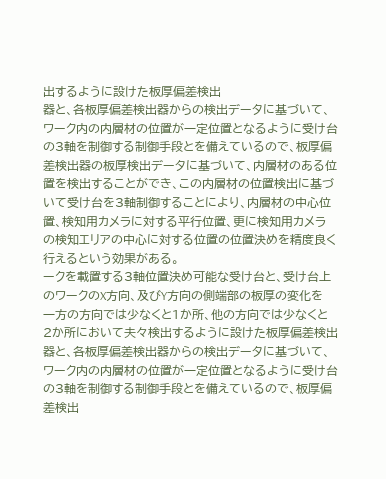出するように設けた板厚偏差検出
器と、各板厚偏差検出器からの検出データに基づいて、
ワーク内の内層材の位置が一定位置となるように受け台
の3軸を制御する制御手段とを備えているので、板厚偏
差検出器の板厚検出データに基づいて、内層材のある位
置を検出することができ、この内層材の位置検出に基づ
いて受け台を3軸制御することにより、内層材の中心位
置、検知用カメラに対する平行位置、更に検知用カメラ
の検知エリアの中心に対する位置の位置決めを精度良く
行えるという効果がある。
ークを載置する3軸位置決め可能な受け台と、受け台上
のワークのX方向、及びY方向の側端部の板厚の変化を
一方の方向では少なくと1か所、他の方向では少なくと
2か所において夫々検出するように設けた板厚偏差検出
器と、各板厚偏差検出器からの検出データに基づいて、
ワーク内の内層材の位置が一定位置となるように受け台
の3軸を制御する制御手段とを備えているので、板厚偏
差検出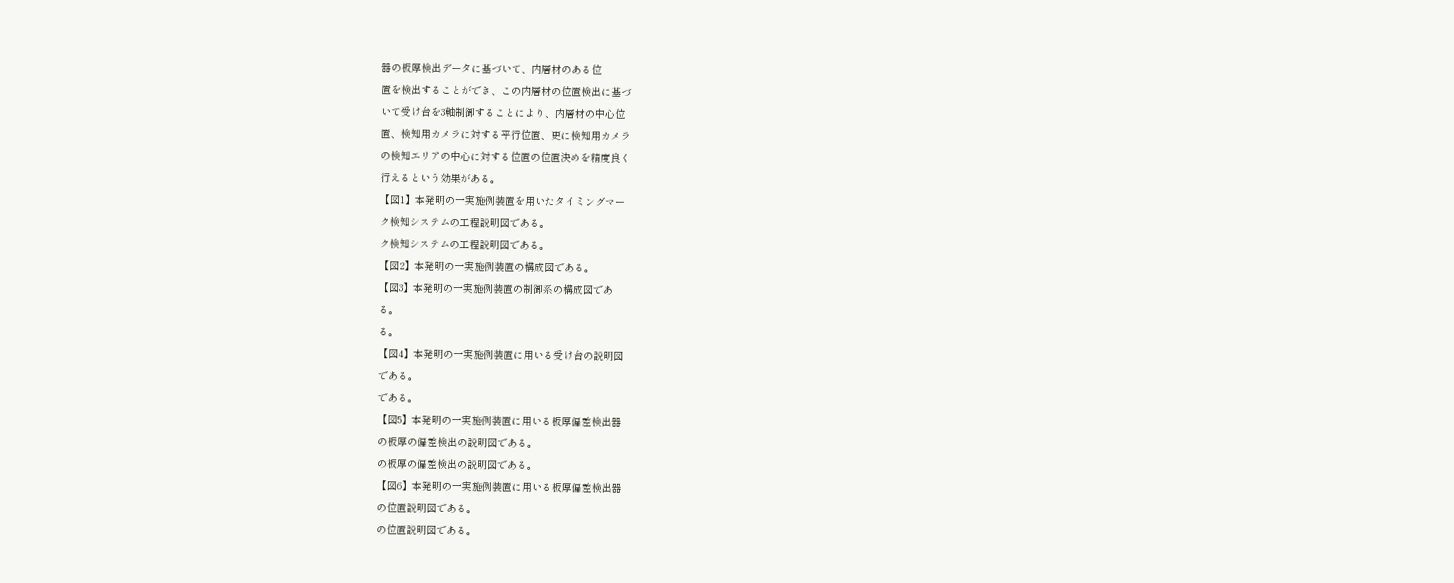器の板厚検出データに基づいて、内層材のある位
置を検出することができ、この内層材の位置検出に基づ
いて受け台を3軸制御することにより、内層材の中心位
置、検知用カメラに対する平行位置、更に検知用カメラ
の検知エリアの中心に対する位置の位置決めを精度良く
行えるという効果がある。
【図1】本発明の一実施例装置を用いたタイミングマー
ク検知システムの工程説明図である。
ク検知システムの工程説明図である。
【図2】本発明の一実施例装置の構成図である。
【図3】本発明の一実施例装置の制御系の構成図であ
る。
る。
【図4】本発明の一実施例装置に用いる受け台の説明図
である。
である。
【図5】本発明の一実施例装置に用いる板厚偏差検出器
の板厚の偏差検出の説明図である。
の板厚の偏差検出の説明図である。
【図6】本発明の一実施例装置に用いる板厚偏差検出器
の位置説明図である。
の位置説明図である。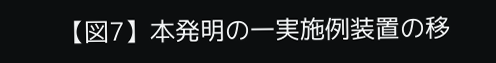【図7】本発明の一実施例装置の移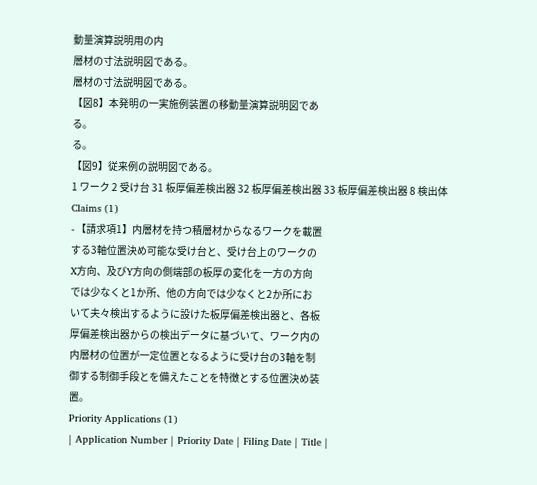動量演算説明用の内
層材の寸法説明図である。
層材の寸法説明図である。
【図8】本発明の一実施例装置の移動量演算説明図であ
る。
る。
【図9】従来例の説明図である。
1 ワーク 2 受け台 31 板厚偏差検出器 32 板厚偏差検出器 33 板厚偏差検出器 8 検出体
Claims (1)
- 【請求項1】内層材を持つ積層材からなるワークを載置
する3軸位置決め可能な受け台と、受け台上のワークの
X方向、及びY方向の側端部の板厚の変化を一方の方向
では少なくと1か所、他の方向では少なくと2か所にお
いて夫々検出するように設けた板厚偏差検出器と、各板
厚偏差検出器からの検出データに基づいて、ワーク内の
内層材の位置が一定位置となるように受け台の3軸を制
御する制御手段とを備えたことを特徴とする位置決め装
置。
Priority Applications (1)
| Application Number | Priority Date | Filing Date | Title |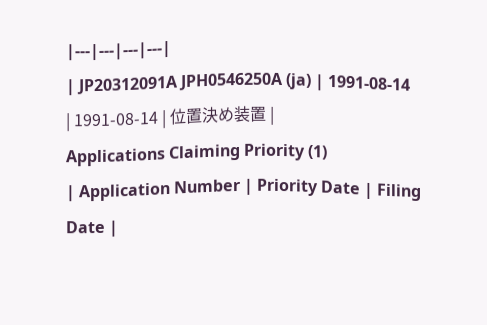|---|---|---|---|
| JP20312091A JPH0546250A (ja) | 1991-08-14 | 1991-08-14 | 位置決め装置 |
Applications Claiming Priority (1)
| Application Number | Priority Date | Filing Date |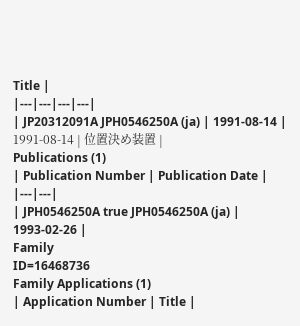Title |
|---|---|---|---|
| JP20312091A JPH0546250A (ja) | 1991-08-14 | 1991-08-14 | 位置決め装置 |
Publications (1)
| Publication Number | Publication Date |
|---|---|
| JPH0546250A true JPH0546250A (ja) | 1993-02-26 |
Family
ID=16468736
Family Applications (1)
| Application Number | Title |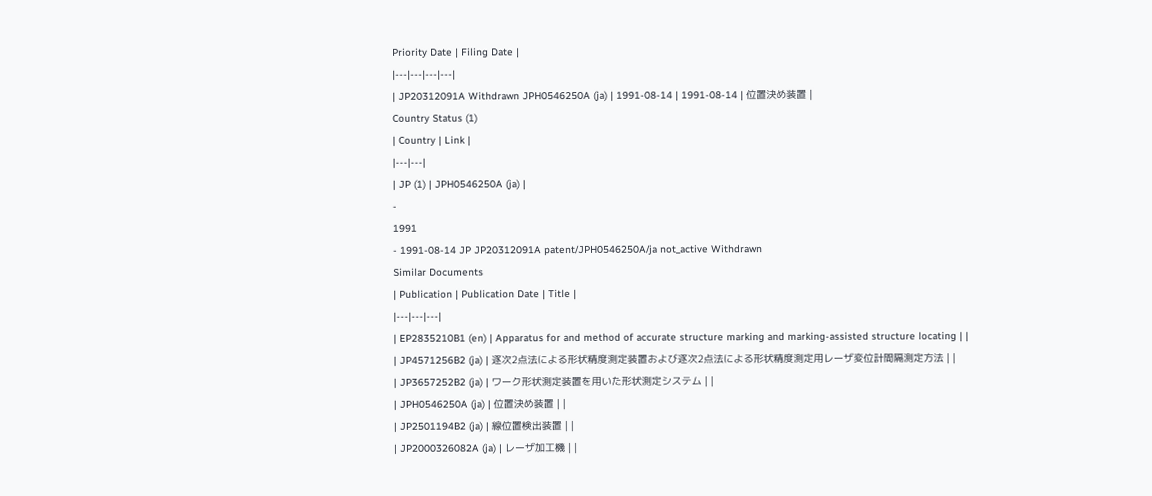Priority Date | Filing Date |
|---|---|---|---|
| JP20312091A Withdrawn JPH0546250A (ja) | 1991-08-14 | 1991-08-14 | 位置決め装置 |
Country Status (1)
| Country | Link |
|---|---|
| JP (1) | JPH0546250A (ja) |
-
1991
- 1991-08-14 JP JP20312091A patent/JPH0546250A/ja not_active Withdrawn
Similar Documents
| Publication | Publication Date | Title |
|---|---|---|
| EP2835210B1 (en) | Apparatus for and method of accurate structure marking and marking-assisted structure locating | |
| JP4571256B2 (ja) | 逐次2点法による形状精度測定装置および逐次2点法による形状精度測定用レーザ変位計間隔測定方法 | |
| JP3657252B2 (ja) | ワーク形状測定装置を用いた形状測定システム | |
| JPH0546250A (ja) | 位置決め装置 | |
| JP2501194B2 (ja) | 線位置検出装置 | |
| JP2000326082A (ja) | レーザ加工機 | |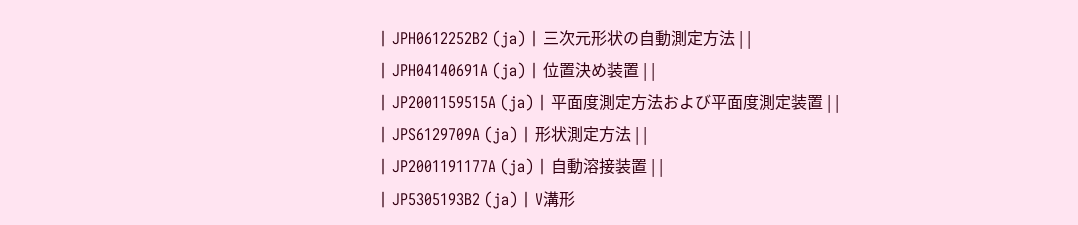| JPH0612252B2 (ja) | 三次元形状の自動測定方法 | |
| JPH04140691A (ja) | 位置決め装置 | |
| JP2001159515A (ja) | 平面度測定方法および平面度測定装置 | |
| JPS6129709A (ja) | 形状測定方法 | |
| JP2001191177A (ja) | 自動溶接装置 | |
| JP5305193B2 (ja) | V溝形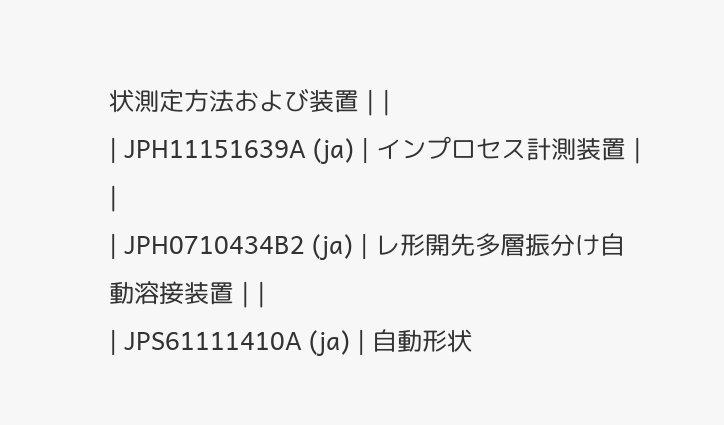状測定方法および装置 | |
| JPH11151639A (ja) | インプロセス計測装置 | |
| JPH0710434B2 (ja) | レ形開先多層振分け自動溶接装置 | |
| JPS61111410A (ja) | 自動形状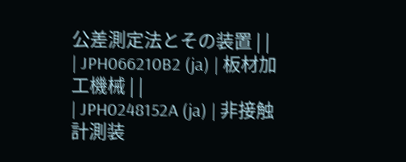公差測定法とその装置 | |
| JPH066210B2 (ja) | 板材加工機械 | |
| JPH0248152A (ja) | 非接触計測装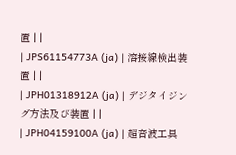置 | |
| JPS61154773A (ja) | 溶接線検出装置 | |
| JPH01318912A (ja) | デジタイジング方法及び装置 | |
| JPH04159100A (ja) | 超音波工具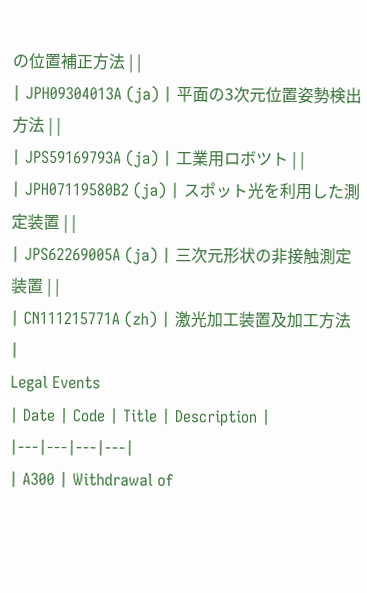の位置補正方法 | |
| JPH09304013A (ja) | 平面の3次元位置姿勢検出方法 | |
| JPS59169793A (ja) | 工業用ロボツト | |
| JPH07119580B2 (ja) | スポット光を利用した測定装置 | |
| JPS62269005A (ja) | 三次元形状の非接触測定装置 | |
| CN111215771A (zh) | 激光加工装置及加工方法 |
Legal Events
| Date | Code | Title | Description |
|---|---|---|---|
| A300 | Withdrawal of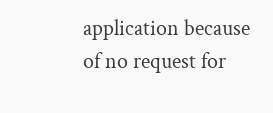application because of no request for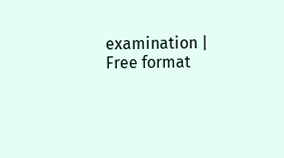examination |
Free format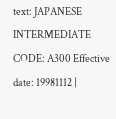text: JAPANESE INTERMEDIATE CODE: A300 Effective date: 19981112 |